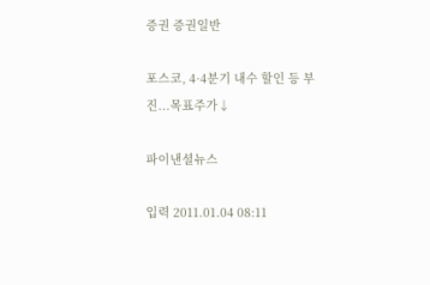증권 증권일반

포스코, 4·4분기 내수 할인 등 부진...목표주가↓

파이낸셜뉴스

입력 2011.01.04 08:11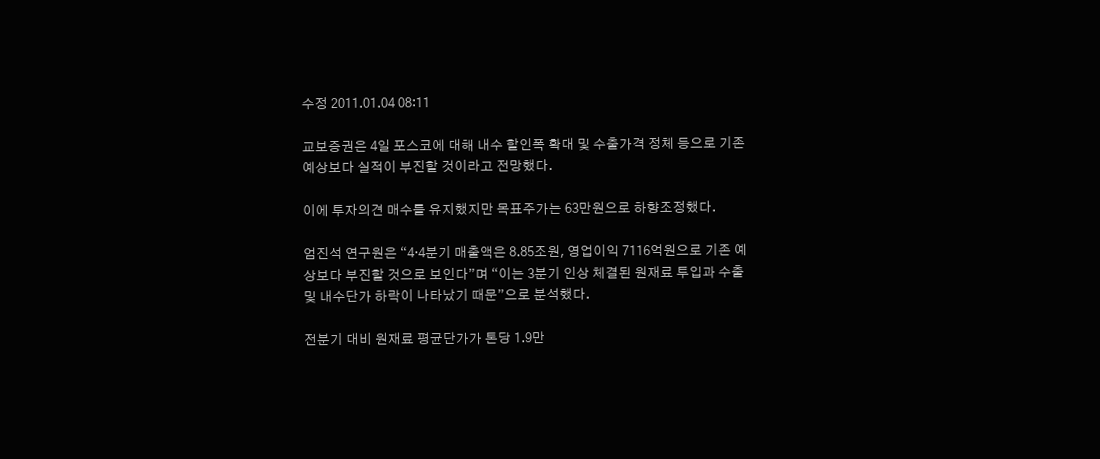수정 2011.01.04 08:11

교보증권은 4일 포스코에 대해 내수 할인폭 확대 및 수출가격 정체 등으로 기존 예상보다 실적이 부진할 것이라고 전망했다.

이에 투자의견 매수를 유지했지만 목표주가는 63만원으로 하향조정했다.

엄진석 연구원은 “4·4분기 매출액은 8.85조원, 영업이익 7116억원으로 기존 예상보다 부진할 것으로 보인다”며 “이는 3분기 인상 체결된 원재료 투입과 수출 및 내수단가 하락이 나타났기 때문”으로 분석했다.

전분기 대비 원재료 평균단가가 톤당 1.9만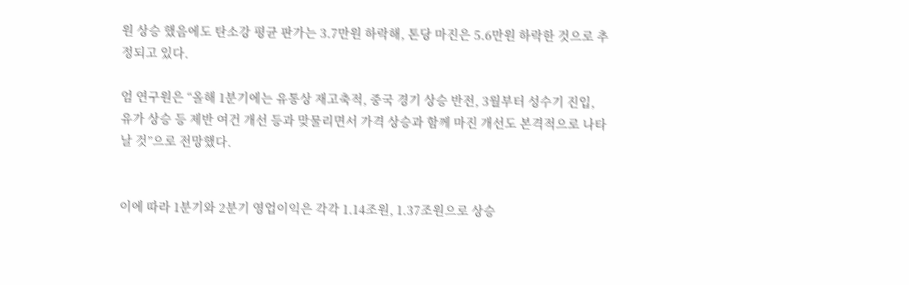원 상승 했음에도 탄소강 평균 판가는 3.7만원 하락해, 톤당 마진은 5.6만원 하락한 것으로 추정되고 있다.

엄 연구원은 “올해 1분기에는 유통상 재고축적, 중국 경기 상승 반전, 3월부터 성수기 진입, 유가 상승 등 제반 여건 개선 등과 맞물리면서 가격 상승과 함께 마진 개선도 본격적으로 나타 날 것”으로 전망했다.


이에 따라 1분기와 2분기 영업이익은 각각 1.14조원, 1.37조원으로 상승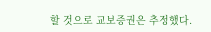할 것으로 교보증권은 추정했다.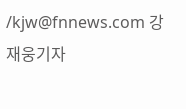/kjw@fnnews.com 강재웅기자